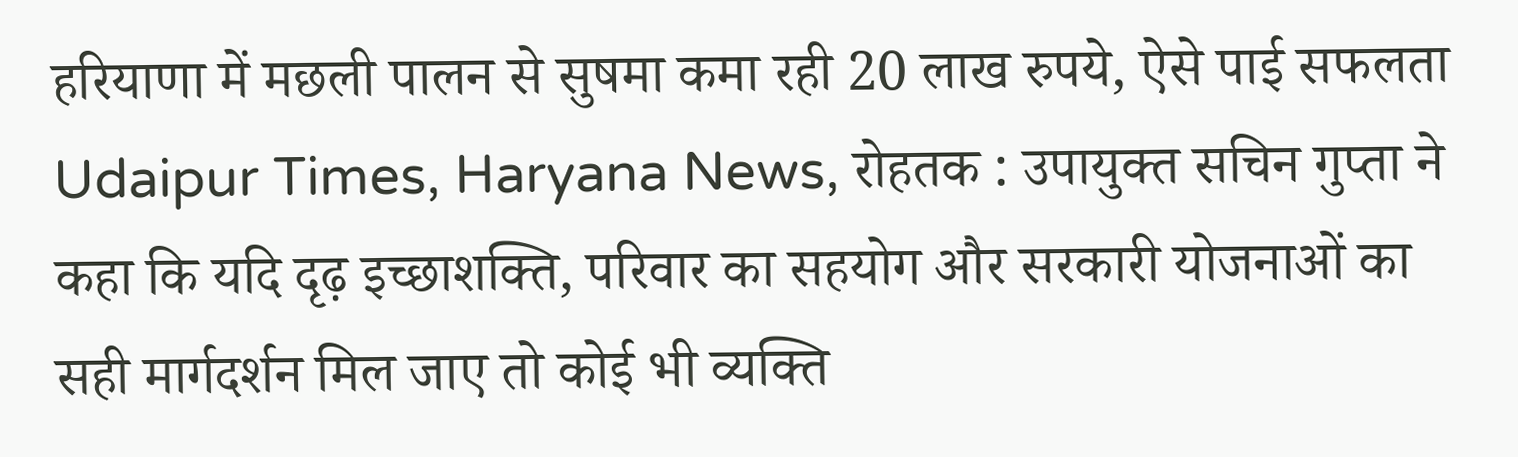हरियाणा में मछली पालन से सुषमा कमा रही 20 लाख रुपये, ऐसे पाई सफलता
Udaipur Times, Haryana News, रोहतक : उपायुक्त सचिन गुप्ता ने कहा कि यदि दृढ़ इच्छाशक्ति, परिवार का सहयोग और सरकारी योजनाओं का सही मार्गदर्शन मिल जाए तो कोई भी व्यक्ति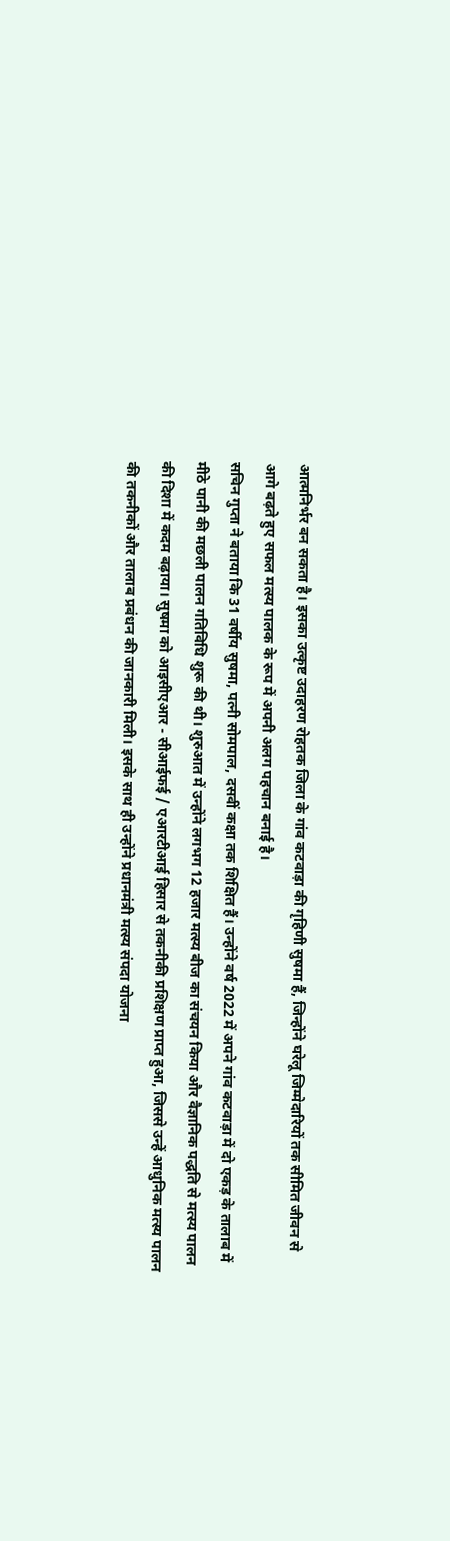आत्मनिर्भर बन सकता है। इसका उत्कृष्ट उदाहरण रोहतक जिला के गांव कटवाड़ा की गृहिणी सुषमा हैं, जिन्होंने घरेलू जिम्मेदारियों तक सीमित जीवन से आगे बढ़ते हुए सफल मत्स्य पालक के रूप में अपनी अलग पहचान बनाई है।
सचिन गुप्ता ने बताया कि 31 वर्षीय सुषमा, पत्नी सोमपाल, दसवीं कक्षा तक शिक्षित हैं। उन्होंने वर्ष 2022 में अपने गांव कटवाड़ा में दो एकड़ के तालाब में मीठे पानी की मछली पालन गतिविधि शुरू की थी। शुरुआत में उन्होंने लगभग 12 हजार मत्स्य बीज का संचयन किया और वैज्ञानिक पद्धति से मत्स्य पालन की दिशा में कदम बढ़ाया। सुषमा को आइसीएआर - सीआईफई / एआरटीआई हिसार से तकनीकी प्रशिक्षण प्राप्त हुआ, जिससे उन्हें आधुनिक मत्स्य पालन की तकनीकों और तालाब प्रबंधन की जानकारी मिली। इसके साथ ही उन्होंने प्रधानमंत्री मत्स्य संपदा योजना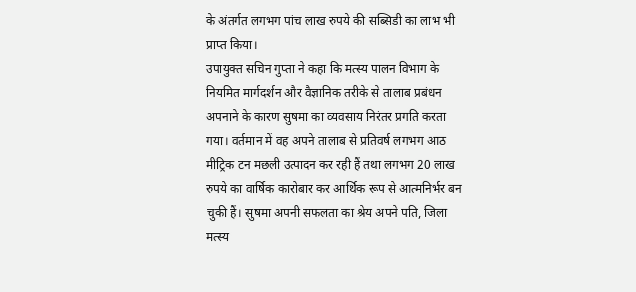के अंतर्गत लगभग पांच लाख रुपये की सब्सिडी का लाभ भी प्राप्त किया।
उपायुक्त सचिन गुप्ता ने कहा कि मत्स्य पालन विभाग के नियमित मार्गदर्शन और वैज्ञानिक तरीके से तालाब प्रबंधन अपनाने के कारण सुषमा का व्यवसाय निरंतर प्रगति करता गया। वर्तमान में वह अपने तालाब से प्रतिवर्ष लगभग आठ मीट्रिक टन मछली उत्पादन कर रही हैं तथा लगभग 20 लाख रुपये का वार्षिक कारोबार कर आर्थिक रूप से आत्मनिर्भर बन चुकी हैं। सुषमा अपनी सफलता का श्रेय अपने पति, जिला मत्स्य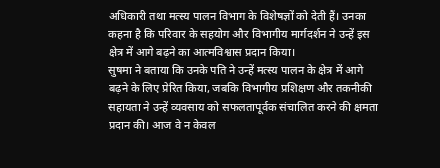अधिकारी तथा मत्स्य पालन विभाग के विशेषज्ञों को देती हैं। उनका कहना है कि परिवार के सहयोग और विभागीय मार्गदर्शन ने उन्हें इस क्षेत्र में आगे बढ़ने का आत्मविश्वास प्रदान किया।
सुषमा ने बताया कि उनके पति ने उन्हें मत्स्य पालन के क्षेत्र में आगे बढ़ने के लिए प्रेरित किया, जबकि विभागीय प्रशिक्षण और तकनीकी सहायता ने उन्हें व्यवसाय को सफलतापूर्वक संचालित करने की क्षमता प्रदान की। आज वे न केवल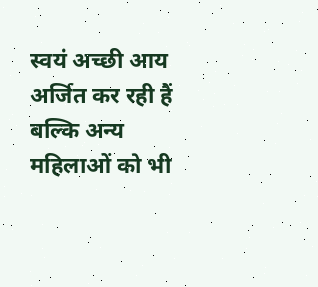स्वयं अच्छी आय अर्जित कर रही हैं बल्कि अन्य महिलाओं को भी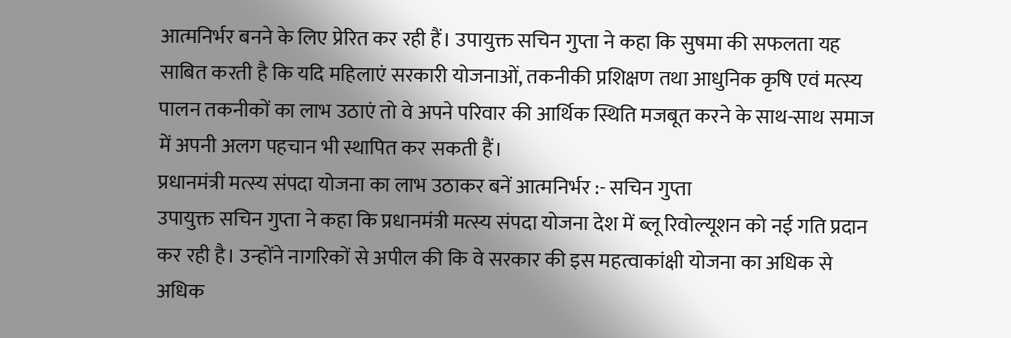आत्मनिर्भर बनने के लिए प्रेरित कर रही हैं। उपायुक्त सचिन गुप्ता ने कहा कि सुषमा की सफलता यह साबित करती है कि यदि महिलाएं सरकारी योजनाओं, तकनीकी प्रशिक्षण तथा आधुनिक कृषि एवं मत्स्य पालन तकनीकों का लाभ उठाएं तो वे अपने परिवार की आर्थिक स्थिति मजबूत करने के साथ-साथ समाज में अपनी अलग पहचान भी स्थापित कर सकती हैं।
प्रधानमंत्री मत्स्य संपदा योजना का लाभ उठाकर बनें आत्मनिर्भर :- सचिन गुप्ता
उपायुक्त सचिन गुप्ता ने कहा कि प्रधानमंत्री मत्स्य संपदा योजना देश में ब्लू रिवोल्यूशन को नई गति प्रदान कर रही है। उन्होंने नागरिकों से अपील की कि वे सरकार की इस महत्वाकांक्षी योजना का अधिक से अधिक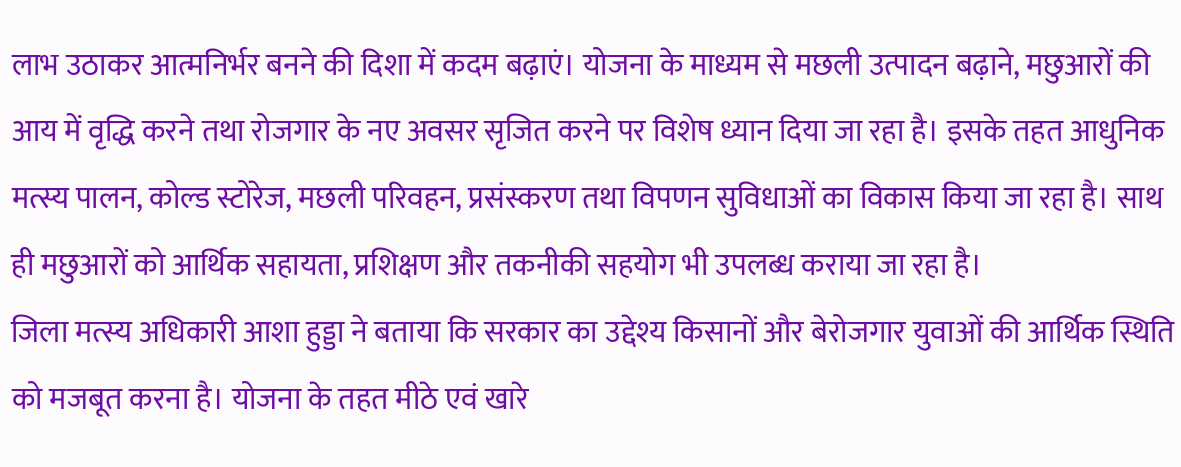लाभ उठाकर आत्मनिर्भर बनने की दिशा में कदम बढ़ाएं। योजना के माध्यम से मछली उत्पादन बढ़ाने, मछुआरों की आय में वृद्धि करने तथा रोजगार के नए अवसर सृजित करने पर विशेष ध्यान दिया जा रहा है। इसके तहत आधुनिक मत्स्य पालन, कोल्ड स्टोरेज, मछली परिवहन, प्रसंस्करण तथा विपणन सुविधाओं का विकास किया जा रहा है। साथ ही मछुआरों को आर्थिक सहायता, प्रशिक्षण और तकनीकी सहयोग भी उपलब्ध कराया जा रहा है।
जिला मत्स्य अधिकारी आशा हुड्डा ने बताया कि सरकार का उद्देश्य किसानों और बेरोजगार युवाओं की आर्थिक स्थिति को मजबूत करना है। योजना के तहत मीठे एवं खारे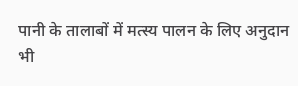पानी के तालाबों में मत्स्य पालन के लिए अनुदान भी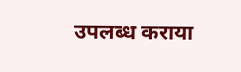उपलब्ध कराया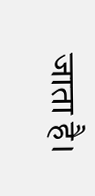जाता है।